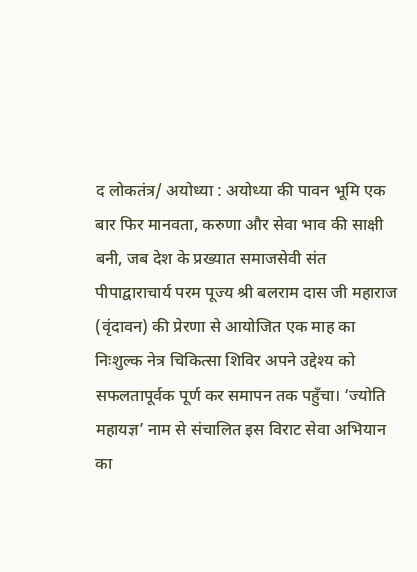द लोकतंत्र/ अयोध्या : अयोध्या की पावन भूमि एक बार फिर मानवता, करुणा और सेवा भाव की साक्षी बनी, जब देश के प्रख्यात समाजसेवी संत पीपाद्वाराचार्य परम पूज्य श्री बलराम दास जी महाराज (वृंदावन) की प्रेरणा से आयोजित एक माह का निःशुल्क नेत्र चिकित्सा शिविर अपने उद्देश्य को सफलतापूर्वक पूर्ण कर समापन तक पहुँचा। ‘ज्योति महायज्ञ’ नाम से संचालित इस विराट सेवा अभियान का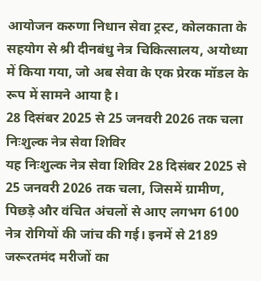आयोजन करुणा निधान सेवा ट्रस्ट, कोलकाता के सहयोग से श्री दीनबंधु नेत्र चिकित्सालय, अयोध्या में किया गया, जो अब सेवा के एक प्रेरक मॉडल के रूप में सामने आया है।
28 दिसंबर 2025 से 25 जनवरी 2026 तक चला निःशुल्क नेत्र सेवा शिविर
यह निःशुल्क नेत्र सेवा शिविर 28 दिसंबर 2025 से 25 जनवरी 2026 तक चला, जिसमें ग्रामीण, पिछड़े और वंचित अंचलों से आए लगभग 6100 नेत्र रोगियों की जांच की गई। इनमें से 2189 जरूरतमंद मरीजों का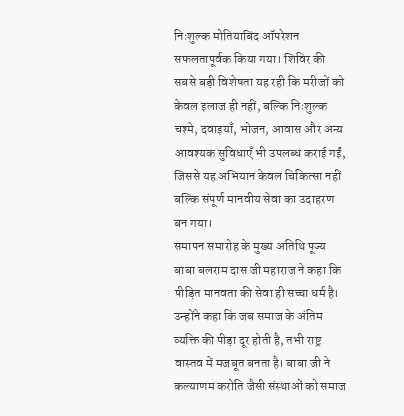निःशुल्क मोतियाबिंद ऑपरेशन सफलतापूर्वक किया गया। शिविर की सबसे बड़ी विशेषता यह रही कि मरीजों को केवल इलाज ही नहीं, बल्कि निःशुल्क चश्मे, दवाइयाँ, भोजन, आवास और अन्य आवश्यक सुविधाएँ भी उपलब्ध कराई गईं, जिससे यह अभियान केवल चिकित्सा नहीं बल्कि संपूर्ण मानवीय सेवा का उदाहरण बन गया।
समापन समारोह के मुख्य अतिथि पूज्य बाबा बलराम दास जी महाराज ने कहा कि पीड़ित मानवता की सेवा ही सच्चा धर्म है। उन्होंने कहा कि जब समाज के अंतिम व्यक्ति की पीड़ा दूर होती है, तभी राष्ट्र वास्तव में मजबूत बनता है। बाबा जी ने कल्याणम करोति जैसी संस्थाओं को समाज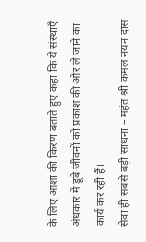के लिए आशा की किरण बताते हुए कहा कि ये संस्थाएँ अंधकार में डूबे जीवनों को प्रकाश की ओर ले जाने का कार्य कर रही हैं।
सेवा ही सबसे बड़ी साधना – महंत श्री कमल नयन दास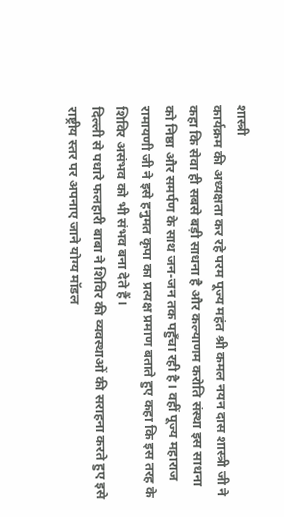शास्त्री
कार्यक्रम की अध्यक्षता कर रहे परम पूज्य महंत श्री कमल नयन दास शास्त्री जी ने कहा कि सेवा ही सबसे बड़ी साधना है और कल्याणम करोति संस्था इस साधना को निष्ठा और समर्पण के साथ जन-जन तक पहुँचा रही है। वहीं पूज्य महाराज रामायणी जी ने इसे हनुमत कृपा का प्रत्यक्ष प्रमाण बताते हुए कहा कि इस तरह के शिविर असंभव को भी संभव बना देते हैं।
दिल्ली से पधारे फलहारी बाबा ने शिविर की व्यवस्थाओं की सराहना करते हुए इसे राष्ट्रीय स्तर पर अपनाए जाने योग्य मॉडल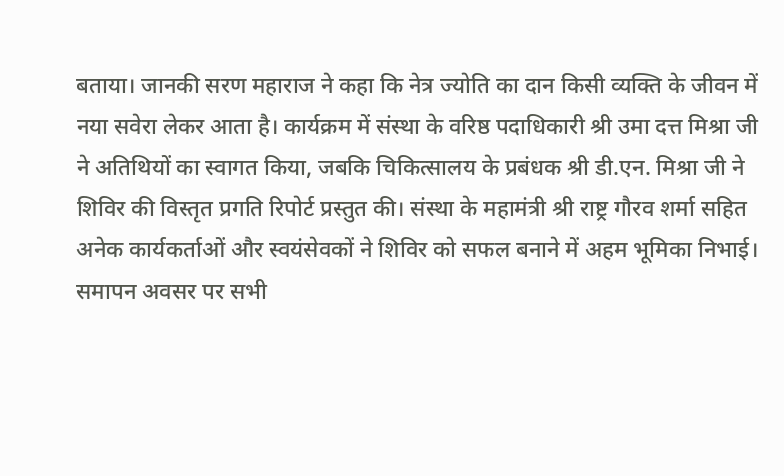बताया। जानकी सरण महाराज ने कहा कि नेत्र ज्योति का दान किसी व्यक्ति के जीवन में नया सवेरा लेकर आता है। कार्यक्रम में संस्था के वरिष्ठ पदाधिकारी श्री उमा दत्त मिश्रा जी ने अतिथियों का स्वागत किया, जबकि चिकित्सालय के प्रबंधक श्री डी.एन. मिश्रा जी ने शिविर की विस्तृत प्रगति रिपोर्ट प्रस्तुत की। संस्था के महामंत्री श्री राष्ट्र गौरव शर्मा सहित अनेक कार्यकर्ताओं और स्वयंसेवकों ने शिविर को सफल बनाने में अहम भूमिका निभाई।
समापन अवसर पर सभी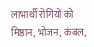लाभार्थी रोगियों को मिष्ठान, भोजन, कंबल,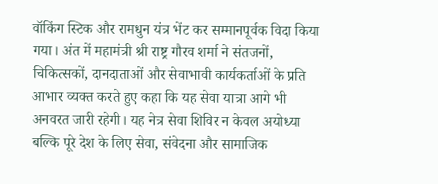वॉकिंग स्टिक और रामधुन यंत्र भेंट कर सम्मानपूर्वक विदा किया गया। अंत में महामंत्री श्री राष्ट्र गौरव शर्मा ने संतजनों, चिकित्सकों, दानदाताओं और सेवाभावी कार्यकर्ताओं के प्रति आभार व्यक्त करते हुए कहा कि यह सेवा यात्रा आगे भी अनवरत जारी रहेगी। यह नेत्र सेवा शिविर न केवल अयोध्या बल्कि पूरे देश के लिए सेवा, संवेदना और सामाजिक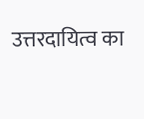उत्तरदायित्व का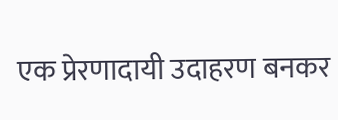एक प्रेरणादायी उदाहरण बनकर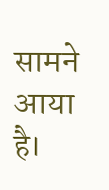सामने आया है।